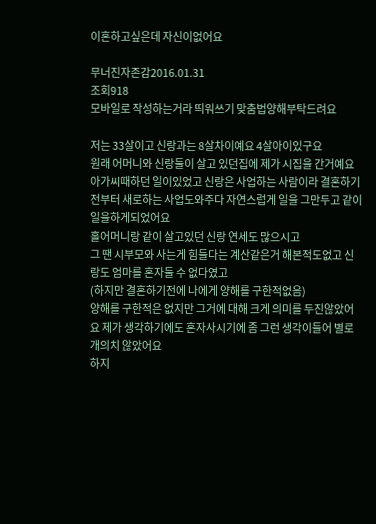이혼하고싶은데 자신이없어요

무너진자존감2016.01.31
조회918
모바일로 작성하는거라 띄워쓰기 맞춤법양해부탁드려요

저는 33살이고 신랑과는 8살차이예요 4살아이있구요
원래 어머니와 신랑둘이 살고 있던집에 제가 시집을 간거예요
아가씨때하던 일이있었고 신랑은 사업하는 사람이라 결혼하기전부터 새로하는 사업도와주다 자연스럽게 일을 그만두고 같이 일을하게되었어요
홀어머니랑 같이 살고있던 신랑 연세도 많으시고
그 땐 시부모와 사는게 힘들다는 계산같은거 해본적도없고 신랑도 엄마를 혼자둘 수 없다였고
(하지만 결혼하기전에 나에게 양해를 구한적없음)
양해를 구한적은 없지만 그거에 대해 크게 의미를 두진않았어요 제가 생각하기에도 혼자사시기에 좀 그런 생각이들어 별로 개의치 않았어요
하지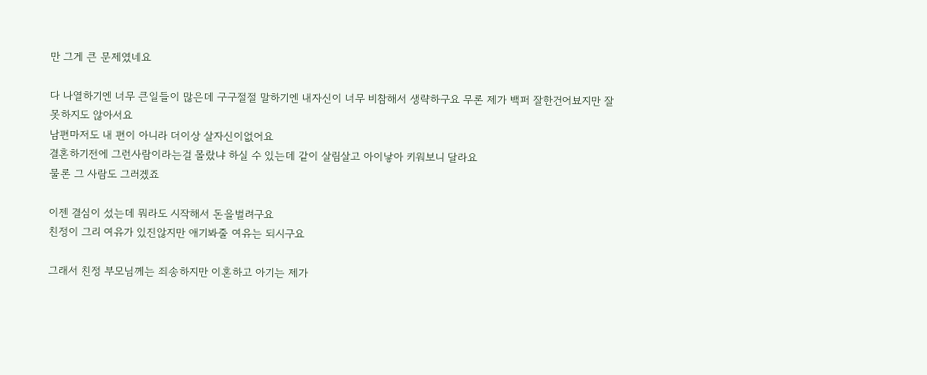만 그게 큰 문제였네요

다 나열하기엔 너무 큰일들이 많은데 구구절절 말하기엔 내자신이 너무 비참해서 생략하구요 무론 제가 백퍼 잘한건어뵤지만 잘못하지도 않아서요
남편마저도 내 편이 아니라 더이상 살자신이없어요
결혼하기전에 그런사람이라는걸 몰랐냐 하실 수 있는데 같이 살림살고 아이낳아 키워보니 달라요
물론 그 사람도 그러겠죠

이젠 결심이 섰는데 뭐라도 시작해서 돈을벌려구요
친정이 그리 여유가 있진않지만 애기봐줄 여유는 되시구요

그래서 친정 부모님께는 죄송하지만 이혼하고 아기는 제가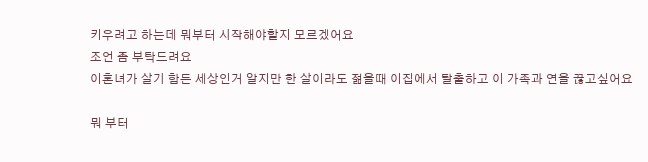키우려고 하는데 뭐부터 시작해야할지 모르겠어요
조언 좀 부탁드려요
이혼녀가 살기 함든 세상인거 알지만 한 살이라도 젊을때 이집에서 탈출하고 이 가족과 연을 끊고싶어요

뭐 부터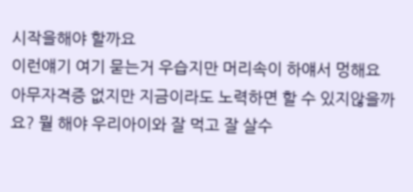시작을해야 할까요
이런얘기 여기 묻는거 우습지만 머리속이 하얘서 멍해요
아무자격증 없지만 지금이라도 노력하면 할 수 있지않을까요? 뭘 해야 우리아이와 잘 먹고 잘 살수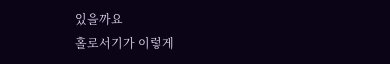있을까요
홀로서기가 이렇게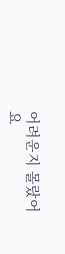어려운지 몰랐어요